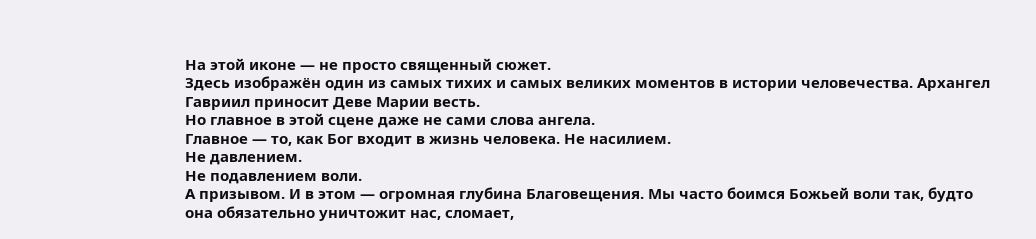На этой иконе — не просто священный сюжет.
Здесь изображён один из самых тихих и самых великих моментов в истории человечества. Архангел Гавриил приносит Деве Марии весть.
Но главное в этой сцене даже не сами слова ангела.
Главное — то, как Бог входит в жизнь человека. Не насилием.
Не давлением.
Не подавлением воли.
А призывом. И в этом — огромная глубина Благовещения. Мы часто боимся Божьей воли так, будто она обязательно уничтожит нас, сломает,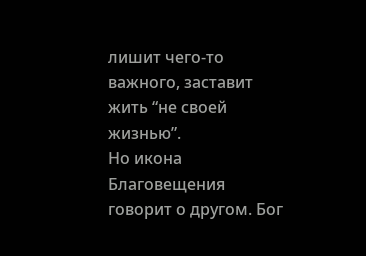лишит чего-то важного, заставит жить “не своей жизнью”.
Но икона Благовещения говорит о другом. Бог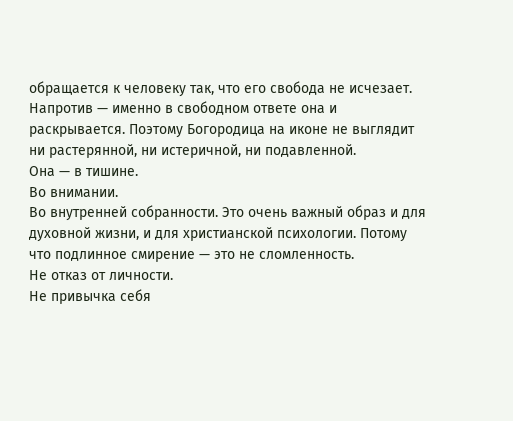обращается к человеку так, что его свобода не исчезает.
Напротив — именно в свободном ответе она и раскрывается. Поэтому Богородица на иконе не выглядит ни растерянной, ни истеричной, ни подавленной.
Она — в тишине.
Во внимании.
Во внутренней собранности. Это очень важный образ и для духовной жизни, и для христианской психологии. Потому что подлинное смирение — это не сломленность.
Не отказ от личности.
Не привычка себя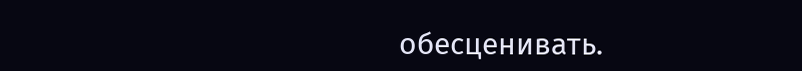обесценивать.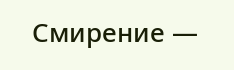Смирение —